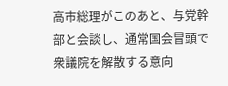高市総理がこのあと、与党幹部と会談し、通常国会冒頭で衆議院を解散する意向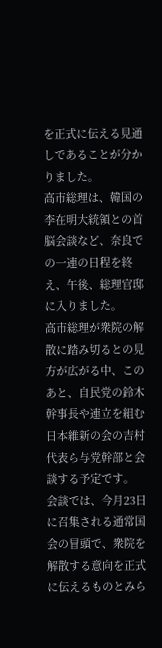を正式に伝える見通しであることが分かりました。
高市総理は、韓国の李在明大統領との首脳会談など、奈良での一連の日程を終え、午後、総理官邸に入りました。
高市総理が衆院の解散に踏み切るとの見方が広がる中、このあと、自民党の鈴木幹事長や連立を組む日本維新の会の吉村代表ら与党幹部と会談する予定です。
会談では、今月23日に召集される通常国会の冒頭で、衆院を解散する意向を正式に伝えるものとみら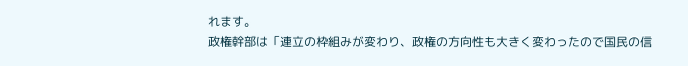れます。
政権幹部は「連立の枠組みが変わり、政権の方向性も大きく変わったので国民の信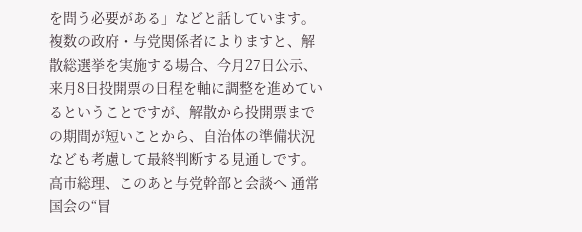を問う必要がある」などと話しています。
複数の政府・与党関係者によりますと、解散総選挙を実施する場合、今月27日公示、来月8日投開票の日程を軸に調整を進めているということですが、解散から投開票までの期間が短いことから、自治体の準備状況なども考慮して最終判断する見通しです。
高市総理、このあと与党幹部と会談へ 通常国会の“冒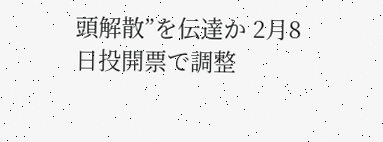頭解散”を伝達か 2月8日投開票で調整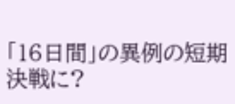「16日間」の異例の短期決戦に?